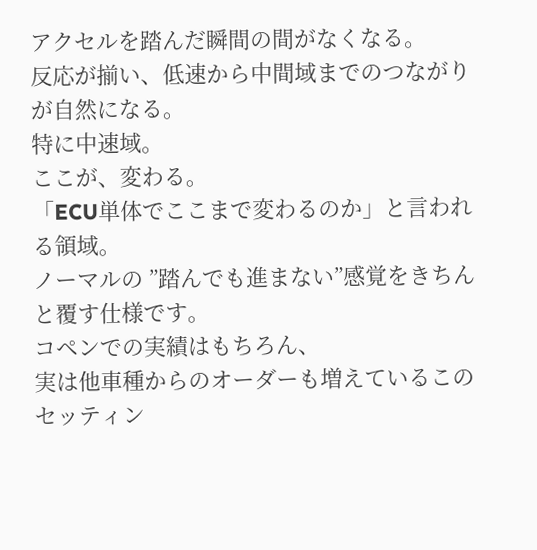アクセルを踏んだ瞬間の間がなくなる。
反応が揃い、低速から中間域までのつながりが自然になる。
特に中速域。
ここが、変わる。
「ECU単体でここまで変わるのか」と言われる領域。
ノーマルの ”踏んでも進まない”感覚をきちんと覆す仕様です。
コペンでの実績はもちろん、
実は他車種からのオーダーも増えているこのセッティン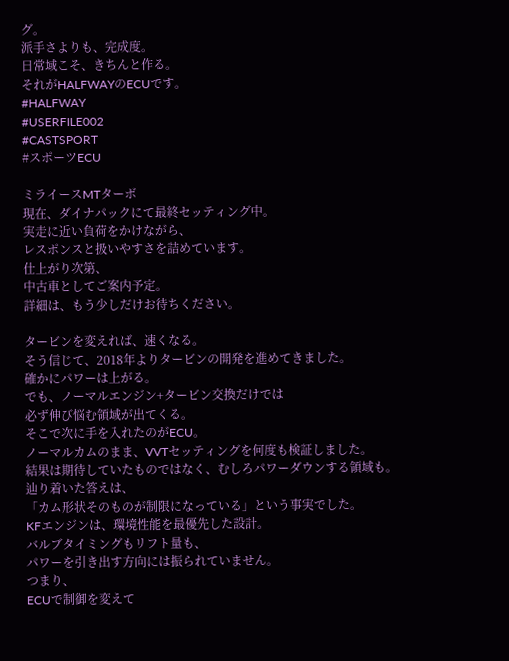グ。
派手さよりも、完成度。
日常域こそ、きちんと作る。
それがHALFWAYのECUです。
#HALFWAY
#USERFILE002
#CASTSPORT
#スポーツECU

ミライースMTターボ
現在、ダイナパックにて最終セッティング中。
実走に近い負荷をかけながら、
レスポンスと扱いやすさを詰めています。
仕上がり次第、
中古車としてご案内予定。
詳細は、もう少しだけお待ちください。

タービンを変えれば、速くなる。
そう信じて、2018年よりタービンの開発を進めてきました。
確かにパワーは上がる。
でも、ノーマルエンジン+タービン交換だけでは
必ず伸び悩む領域が出てくる。
そこで次に手を入れたのがECU。
ノーマルカムのまま、VVTセッティングを何度も検証しました。
結果は期待していたものではなく、むしろパワーダウンする領域も。
辿り着いた答えは、
「カム形状そのものが制限になっている」という事実でした。
KFエンジンは、環境性能を最優先した設計。
バルブタイミングもリフト量も、
パワーを引き出す方向には振られていません。
つまり、
ECUで制御を変えて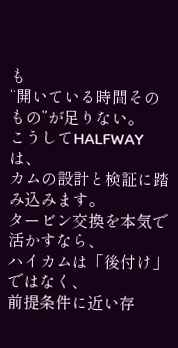も
“開いている時間そのもの”が足りない。
こうしてHALFWAYは、
カムの設計と検証に踏み込みます。
タービン交換を本気で活かすなら、
ハイカムは「後付け」ではなく、
前提条件に近い存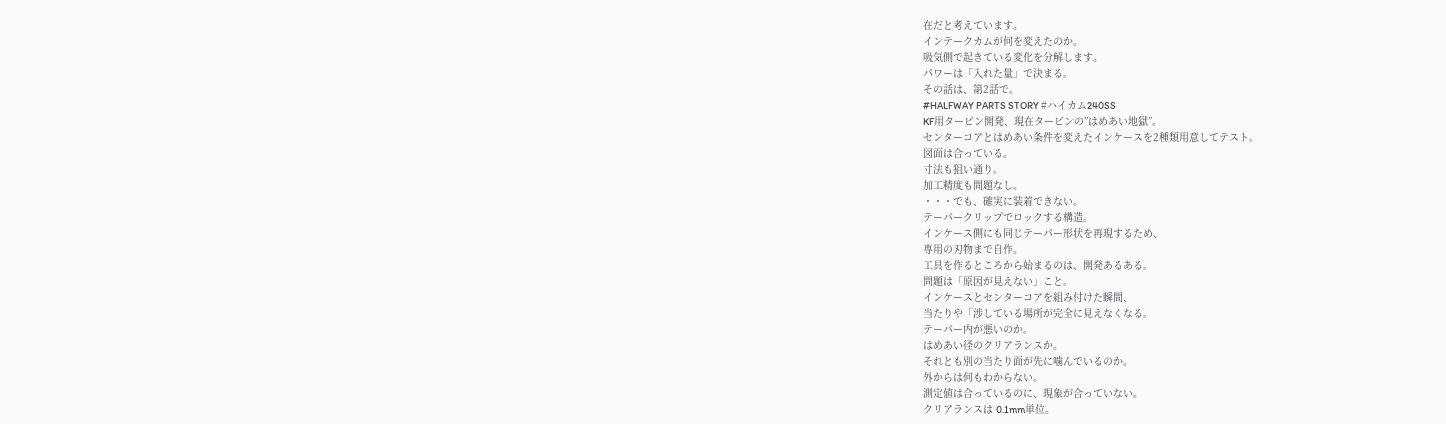在だと考えています。
インテークカムが何を変えたのか。
吸気側で起きている変化を分解します。
パワーは「入れた量」で決まる。
その話は、第2話で。
#HALFWAY PARTS STORY #ハイカム240SS
KF用タービン開発、現在タービンの”はめあい地獄”。
センターコアとはめあい条件を変えたインケースを2種類用意してテスト。
図面は合っている。
寸法も狙い通り。
加工精度も問題なし。
・・・でも、確実に装着できない。
テーパークリップでロックする構造。
インケース側にも同じテーパー形状を再現するため、
専用の刃物まで自作。
工具を作るところから始まるのは、開発あるある。
問題は「原因が見えない」こと。
インケースとセンターコアを組み付けた瞬間、
当たりや「渉している場所が完全に見えなくなる。
テーパー内が悪いのか。
はめあい径のクリアランスか。
それとも別の当たり面が先に噛んでいるのか。
外からは何もわからない。
測定値は合っているのに、現象が合っていない。
クリアランスは 0.1mm単位。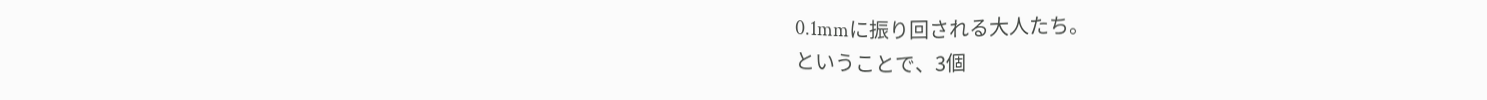0.1mmに振り回される大人たち。
ということで、3個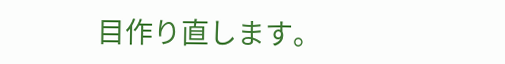目作り直します。